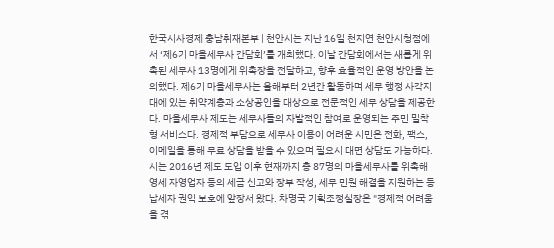한국시사경제 충남취재본부 | 천안시는 지난 16일 천지연 천안시청점에서 ‘제6기 마을세무사 간담회’를 개최했다. 이날 간담회에서는 새롭게 위촉된 세무사 13명에게 위촉장을 전달하고, 향후 효율적인 운영 방안을 논의했다. 제6기 마을세무사는 올해부터 2년간 활동하며 세무 행정 사각지대에 있는 취약계층과 소상공인을 대상으로 전문적인 세무 상담을 제공한다. 마을세무사 제도는 세무사들의 자발적인 참여로 운영되는 주민 밀착형 서비스다. 경제적 부담으로 세무사 이용이 어려운 시민은 전화, 팩스, 이메일을 통해 무료 상담을 받을 수 있으며 필요시 대면 상담도 가능하다. 시는 2016년 제도 도입 이후 현재까지 총 87명의 마을세무사를 위촉해 영세 자영업자 등의 세금 신고와 장부 작성, 세무 민원 해결을 지원하는 등 납세자 권익 보호에 앞장서 왔다. 차명국 기획조정실장은 "경제적 어려움을 겪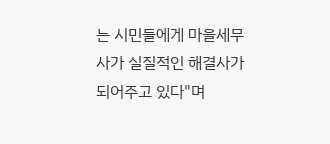는 시민들에게 마을세무사가 실질적인 해결사가 되어주고 있다"며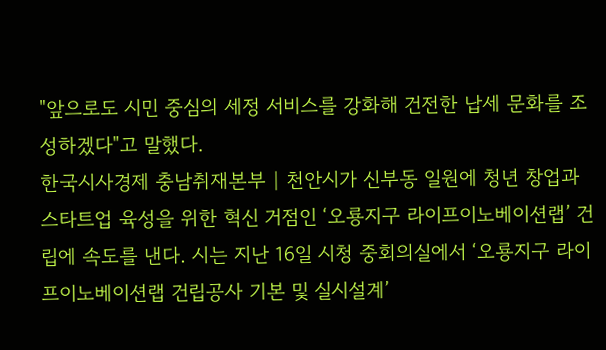"앞으로도 시민 중심의 세정 서비스를 강화해 건전한 납세 문화를 조성하겠다"고 말했다.
한국시사경제 충남취재본부 | 천안시가 신부동 일원에 청년 창업과 스타트업 육성을 위한 혁신 거점인 ‘오룡지구 라이프이노베이션랩’ 건립에 속도를 낸다. 시는 지난 16일 시청 중회의실에서 ‘오룡지구 라이프이노베이션랩 건립공사 기본 및 실시설계’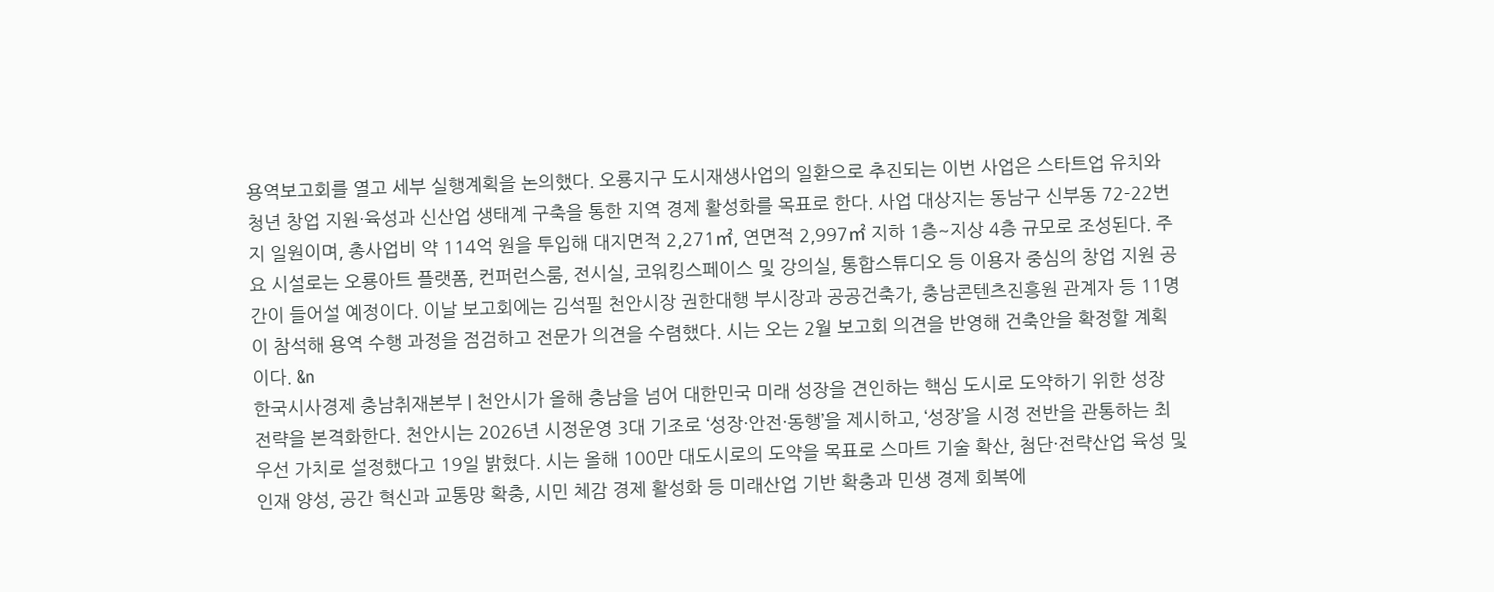용역보고회를 열고 세부 실행계획을 논의했다. 오룡지구 도시재생사업의 일환으로 추진되는 이번 사업은 스타트업 유치와 청년 창업 지원·육성과 신산업 생태계 구축을 통한 지역 경제 활성화를 목표로 한다. 사업 대상지는 동남구 신부동 72-22번지 일원이며, 총사업비 약 114억 원을 투입해 대지면적 2,271㎡, 연면적 2,997㎡ 지하 1층~지상 4층 규모로 조성된다. 주요 시설로는 오룡아트 플랫폼, 컨퍼런스룸, 전시실, 코워킹스페이스 및 강의실, 통합스튜디오 등 이용자 중심의 창업 지원 공간이 들어설 예정이다. 이날 보고회에는 김석필 천안시장 권한대행 부시장과 공공건축가, 충남콘텐츠진흥원 관계자 등 11명이 참석해 용역 수행 과정을 점검하고 전문가 의견을 수렴했다. 시는 오는 2월 보고회 의견을 반영해 건축안을 확정할 계획이다. &n
한국시사경제 충남취재본부 | 천안시가 올해 충남을 넘어 대한민국 미래 성장을 견인하는 핵심 도시로 도약하기 위한 성장 전략을 본격화한다. 천안시는 2026년 시정운영 3대 기조로 ‘성장·안전·동행’을 제시하고, ‘성장’을 시정 전반을 관통하는 최우선 가치로 설정했다고 19일 밝혔다. 시는 올해 100만 대도시로의 도약을 목표로 스마트 기술 확산, 첨단·전략산업 육성 및 인재 양성, 공간 혁신과 교통망 확충, 시민 체감 경제 활성화 등 미래산업 기반 확충과 민생 경제 회복에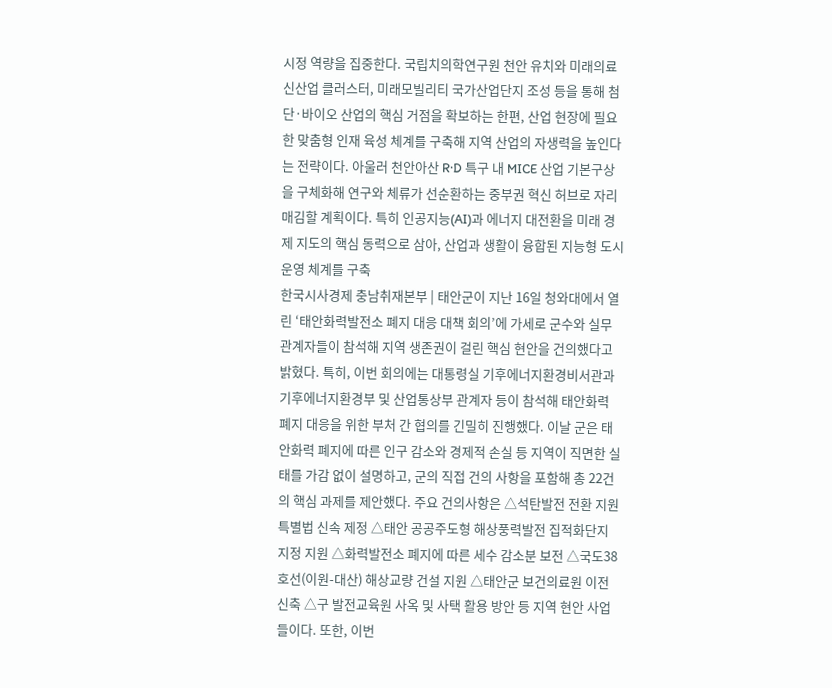시정 역량을 집중한다. 국립치의학연구원 천안 유치와 미래의료 신산업 클러스터, 미래모빌리티 국가산업단지 조성 등을 통해 첨단·바이오 산업의 핵심 거점을 확보하는 한편, 산업 현장에 필요한 맞춤형 인재 육성 체계를 구축해 지역 산업의 자생력을 높인다는 전략이다. 아울러 천안아산 R·D 특구 내 MICE 산업 기본구상을 구체화해 연구와 체류가 선순환하는 중부권 혁신 허브로 자리매김할 계획이다. 특히 인공지능(AI)과 에너지 대전환을 미래 경제 지도의 핵심 동력으로 삼아, 산업과 생활이 융합된 지능형 도시 운영 체계를 구축
한국시사경제 충남취재본부 | 태안군이 지난 16일 청와대에서 열린 ‘태안화력발전소 폐지 대응 대책 회의’에 가세로 군수와 실무 관계자들이 참석해 지역 생존권이 걸린 핵심 현안을 건의했다고 밝혔다. 특히, 이번 회의에는 대통령실 기후에너지환경비서관과 기후에너지환경부 및 산업통상부 관계자 등이 참석해 태안화력 폐지 대응을 위한 부처 간 협의를 긴밀히 진행했다. 이날 군은 태안화력 폐지에 따른 인구 감소와 경제적 손실 등 지역이 직면한 실태를 가감 없이 설명하고, 군의 직접 건의 사항을 포함해 총 22건의 핵심 과제를 제안했다. 주요 건의사항은 △석탄발전 전환 지원 특별법 신속 제정 △태안 공공주도형 해상풍력발전 집적화단지 지정 지원 △화력발전소 폐지에 따른 세수 감소분 보전 △국도38호선(이원-대산) 해상교량 건설 지원 △태안군 보건의료원 이전 신축 △구 발전교육원 사옥 및 사택 활용 방안 등 지역 현안 사업들이다. 또한, 이번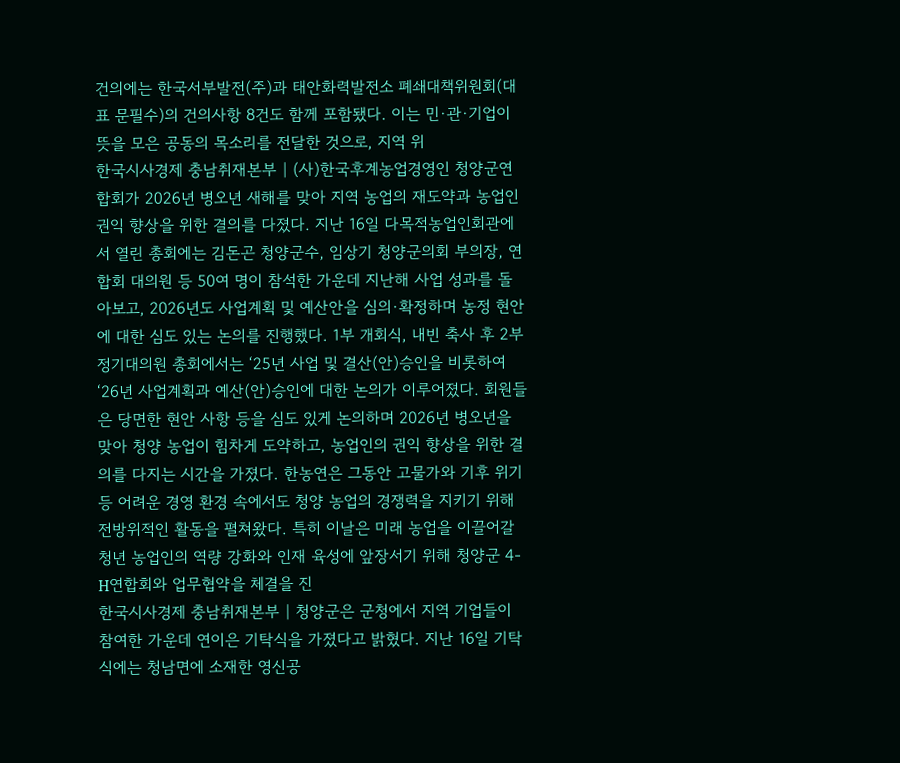건의에는 한국서부발전(주)과 태안화력발전소 폐쇄대책위원회(대표 문필수)의 건의사항 8건도 함께 포함됐다. 이는 민·관·기업이 뜻을 모은 공동의 목소리를 전달한 것으로, 지역 위
한국시사경제 충남취재본부 | (사)한국후계농업경영인 청양군연합회가 2026년 병오년 새해를 맞아 지역 농업의 재도약과 농업인 권익 향상을 위한 결의를 다졌다. 지난 16일 다목적농업인회관에서 열린 총회에는 김돈곤 청양군수, 임상기 청양군의회 부의장, 연합회 대의원 등 50여 명이 참석한 가운데 지난해 사업 성과를 돌아보고, 2026년도 사업계획 및 예산안을 심의·확정하며 농정 현안에 대한 심도 있는 논의를 진행했다. 1부 개회식, 내빈 축사 후 2부 정기대의원 총회에서는 ‘25년 사업 및 결산(안)승인을 비롯하여‘26년 사업계획과 예산(안)승인에 대한 논의가 이루어졌다. 회원들은 당면한 현안 사항 등을 심도 있게 논의하며 2026년 병오년을 맞아 청양 농업이 힘차게 도약하고, 농업인의 권익 향상을 위한 결의를 다지는 시간을 가졌다. 한농연은 그동안 고물가와 기후 위기 등 어려운 경영 환경 속에서도 청양 농업의 경쟁력을 지키기 위해 전방위적인 활동을 펼쳐왔다. 특히 이날은 미래 농업을 이끌어갈 청년 농업인의 역량 강화와 인재 육성에 앞장서기 위해 청양군 4-H연합회와 업무협약을 체결을 진
한국시사경제 충남취재본부 | 청양군은 군청에서 지역 기업들이 참여한 가운데 연이은 기탁식을 가졌다고 밝혔다. 지난 16일 기탁식에는 청남면에 소재한 영신공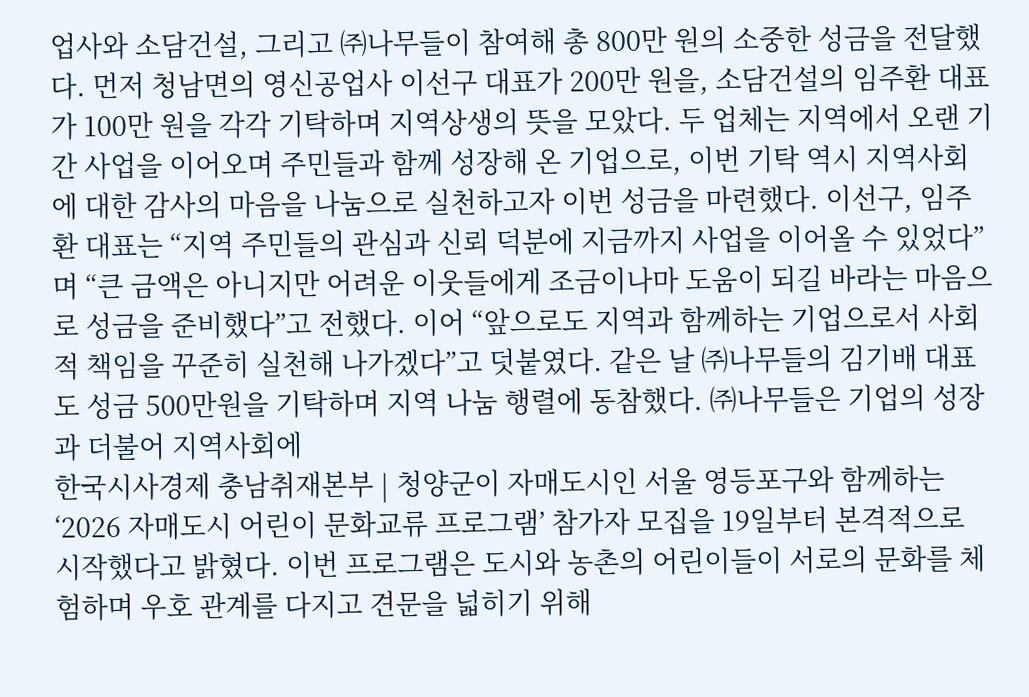업사와 소담건설, 그리고 ㈜나무들이 참여해 총 800만 원의 소중한 성금을 전달했다. 먼저 청남면의 영신공업사 이선구 대표가 200만 원을, 소담건설의 임주환 대표가 100만 원을 각각 기탁하며 지역상생의 뜻을 모았다. 두 업체는 지역에서 오랜 기간 사업을 이어오며 주민들과 함께 성장해 온 기업으로, 이번 기탁 역시 지역사회에 대한 감사의 마음을 나눔으로 실천하고자 이번 성금을 마련했다. 이선구, 임주환 대표는 “지역 주민들의 관심과 신뢰 덕분에 지금까지 사업을 이어올 수 있었다”며 “큰 금액은 아니지만 어려운 이웃들에게 조금이나마 도움이 되길 바라는 마음으로 성금을 준비했다”고 전했다. 이어 “앞으로도 지역과 함께하는 기업으로서 사회적 책임을 꾸준히 실천해 나가겠다”고 덧붙였다. 같은 날 ㈜나무들의 김기배 대표도 성금 500만원을 기탁하며 지역 나눔 행렬에 동참했다. ㈜나무들은 기업의 성장과 더불어 지역사회에
한국시사경제 충남취재본부 | 청양군이 자매도시인 서울 영등포구와 함께하는 ‘2026 자매도시 어린이 문화교류 프로그램’ 참가자 모집을 19일부터 본격적으로 시작했다고 밝혔다. 이번 프로그램은 도시와 농촌의 어린이들이 서로의 문화를 체험하며 우호 관계를 다지고 견문을 넓히기 위해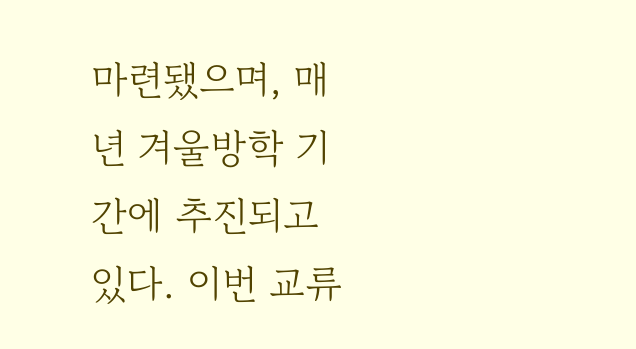마련됐으며, 매년 겨울방학 기간에 추진되고 있다. 이번 교류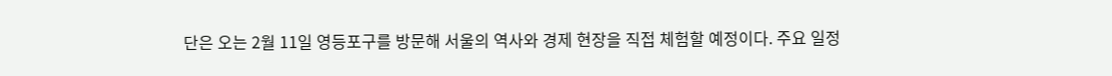단은 오는 2월 11일 영등포구를 방문해 서울의 역사와 경제 현장을 직접 체험할 예정이다. 주요 일정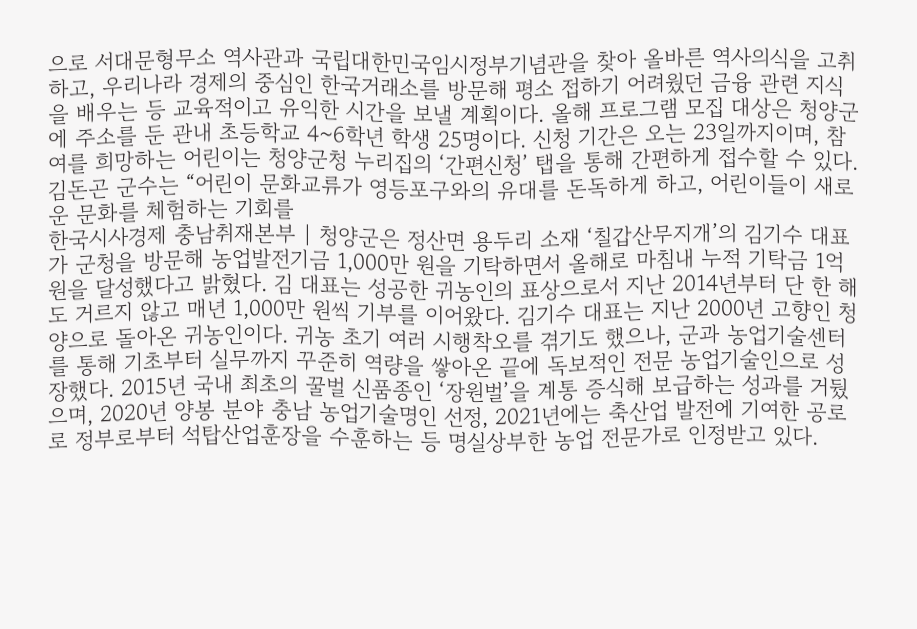으로 서대문형무소 역사관과 국립대한민국임시정부기념관을 찾아 올바른 역사의식을 고취하고, 우리나라 경제의 중심인 한국거래소를 방문해 평소 접하기 어려웠던 금융 관련 지식을 배우는 등 교육적이고 유익한 시간을 보낼 계획이다. 올해 프로그램 모집 대상은 청양군에 주소를 둔 관내 초등학교 4~6학년 학생 25명이다. 신청 기간은 오는 23일까지이며, 참여를 희망하는 어린이는 청양군청 누리집의 ‘간편신청’ 탭을 통해 간편하게 접수할 수 있다. 김돈곤 군수는 “어린이 문화교류가 영등포구와의 유대를 돈독하게 하고, 어린이들이 새로운 문화를 체험하는 기회를
한국시사경제 충남취재본부 | 청양군은 정산면 용두리 소재 ‘칠갑산무지개’의 김기수 대표가 군청을 방문해 농업발전기금 1,000만 원을 기탁하면서 올해로 마침내 누적 기탁금 1억 원을 달성했다고 밝혔다. 김 대표는 성공한 귀농인의 표상으로서 지난 2014년부터 단 한 해도 거르지 않고 매년 1,000만 원씩 기부를 이어왔다. 김기수 대표는 지난 2000년 고향인 청양으로 돌아온 귀농인이다. 귀농 초기 여러 시행착오를 겪기도 했으나, 군과 농업기술센터를 통해 기초부터 실무까지 꾸준히 역량을 쌓아온 끝에 독보적인 전문 농업기술인으로 성장했다. 2015년 국내 최초의 꿀벌 신품종인 ‘장원벌’을 계통 증식해 보급하는 성과를 거뒀으며, 2020년 양봉 분야 충남 농업기술명인 선정, 2021년에는 축산업 발전에 기여한 공로로 정부로부터 석탑산업훈장을 수훈하는 등 명실상부한 농업 전문가로 인정받고 있다.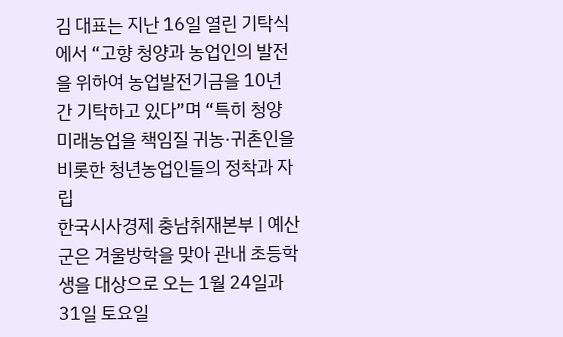김 대표는 지난 16일 열린 기탁식에서 “고향 청양과 농업인의 발전을 위하여 농업발전기금을 10년 간 기탁하고 있다”며 “특히 청양 미래농업을 책임질 귀농·귀촌인을 비롯한 청년농업인들의 정착과 자립
한국시사경제 충남취재본부 | 예산군은 겨울방학을 맞아 관내 초등학생을 대상으로 오는 1월 24일과 31일 토요일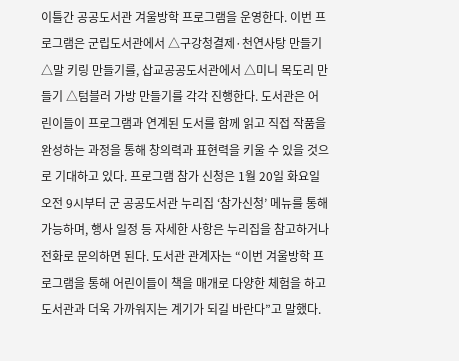이틀간 공공도서관 겨울방학 프로그램을 운영한다. 이번 프로그램은 군립도서관에서 △구강청결제·천연사탕 만들기 △말 키링 만들기를, 삽교공공도서관에서 △미니 목도리 만들기 △텀블러 가방 만들기를 각각 진행한다. 도서관은 어린이들이 프로그램과 연계된 도서를 함께 읽고 직접 작품을 완성하는 과정을 통해 창의력과 표현력을 키울 수 있을 것으로 기대하고 있다. 프로그램 참가 신청은 1월 20일 화요일 오전 9시부터 군 공공도서관 누리집 ‘참가신청’ 메뉴를 통해 가능하며, 행사 일정 등 자세한 사항은 누리집을 참고하거나 전화로 문의하면 된다. 도서관 관계자는 “이번 겨울방학 프로그램을 통해 어린이들이 책을 매개로 다양한 체험을 하고 도서관과 더욱 가까워지는 계기가 되길 바란다”고 말했다.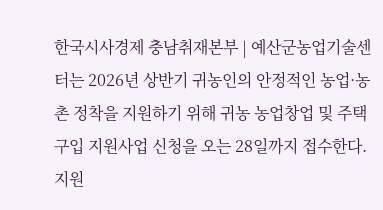한국시사경제 충남취재본부 | 예산군농업기술센터는 2026년 상반기 귀농인의 안정적인 농업·농촌 정착을 지원하기 위해 귀농 농업창업 및 주택구입 지원사업 신청을 오는 28일까지 접수한다. 지원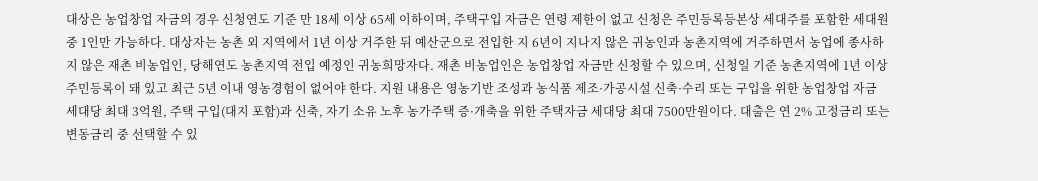대상은 농업창업 자금의 경우 신청연도 기준 만 18세 이상 65세 이하이며, 주택구입 자금은 연령 제한이 없고 신청은 주민등록등본상 세대주를 포함한 세대원 중 1인만 가능하다. 대상자는 농촌 외 지역에서 1년 이상 거주한 뒤 예산군으로 전입한 지 6년이 지나지 않은 귀농인과 농촌지역에 거주하면서 농업에 종사하지 않은 재촌 비농업인, 당해연도 농촌지역 전입 예정인 귀농희망자다. 재촌 비농업인은 농업창업 자금만 신청할 수 있으며, 신청일 기준 농촌지역에 1년 이상 주민등록이 돼 있고 최근 5년 이내 영농경험이 없어야 한다. 지원 내용은 영농기반 조성과 농식품 제조·가공시설 신축·수리 또는 구입을 위한 농업창업 자금 세대당 최대 3억원, 주택 구입(대지 포함)과 신축, 자기 소유 노후 농가주택 증·개축을 위한 주택자금 세대당 최대 7500만원이다. 대출은 연 2% 고정금리 또는 변동금리 중 선택할 수 있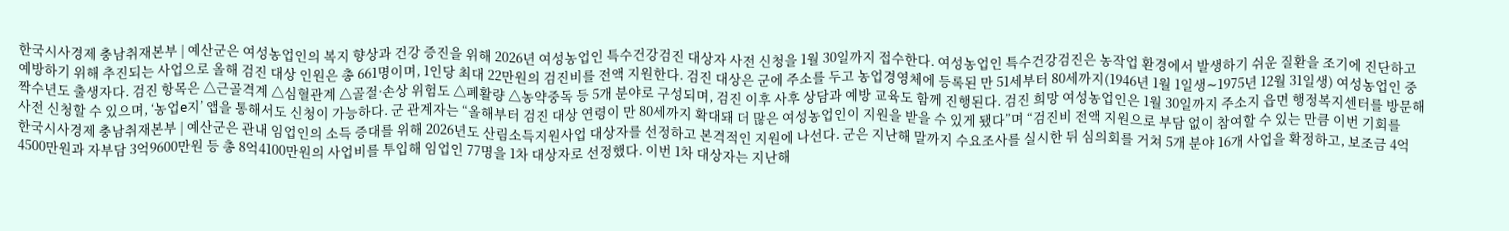한국시사경제 충남취재본부 | 예산군은 여성농업인의 복지 향상과 건강 증진을 위해 2026년 여성농업인 특수건강검진 대상자 사전 신청을 1월 30일까지 접수한다. 여성농업인 특수건강검진은 농작업 환경에서 발생하기 쉬운 질환을 조기에 진단하고 예방하기 위해 추진되는 사업으로 올해 검진 대상 인원은 총 661명이며, 1인당 최대 22만원의 검진비를 전액 지원한다. 검진 대상은 군에 주소를 두고 농업경영체에 등록된 만 51세부터 80세까지(1946년 1월 1일생∼1975년 12월 31일생) 여성농업인 중 짝수년도 출생자다. 검진 항목은 △근골격계 △심혈관계 △골절·손상 위험도 △폐활량 △농약중독 등 5개 분야로 구성되며, 검진 이후 사후 상담과 예방 교육도 함께 진행된다. 검진 희망 여성농업인은 1월 30일까지 주소지 읍면 행정복지센터를 방문해 사전 신청할 수 있으며, ‘농업e지’ 앱을 통해서도 신청이 가능하다. 군 관계자는 “올해부터 검진 대상 연령이 만 80세까지 확대돼 더 많은 여성농업인이 지원을 받을 수 있게 됐다”며 “검진비 전액 지원으로 부담 없이 참여할 수 있는 만큼 이번 기회를
한국시사경제 충남취재본부 | 예산군은 관내 임업인의 소득 증대를 위해 2026년도 산림소득지원사업 대상자를 선정하고 본격적인 지원에 나선다. 군은 지난해 말까지 수요조사를 실시한 뒤 심의회를 거쳐 5개 분야 16개 사업을 확정하고, 보조금 4억4500만원과 자부담 3억9600만원 등 총 8억4100만원의 사업비를 투입해 임업인 77명을 1차 대상자로 선정했다. 이번 1차 대상자는 지난해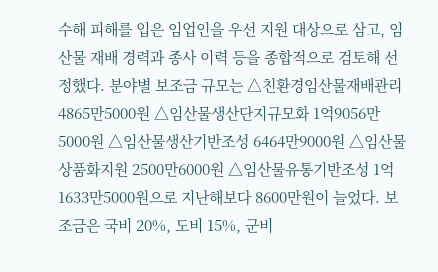수해 피해를 입은 임업인을 우선 지원 대상으로 삼고, 임산물 재배 경력과 종사 이력 등을 종합적으로 검토해 선정했다. 분야별 보조금 규모는 △친환경임산물재배관리 4865만5000원 △임산물생산단지규모화 1억9056만5000원 △임산물생산기반조성 6464만9000원 △임산물상품화지원 2500만6000원 △임산물유통기반조성 1억1633만5000원으로 지난해보다 8600만원이 늘었다. 보조금은 국비 20%, 도비 15%, 군비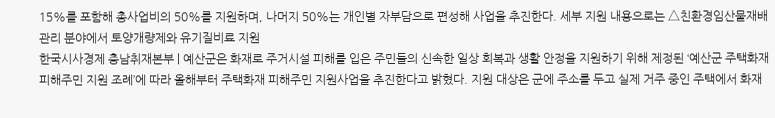15%를 포함해 총사업비의 50%를 지원하며, 나머지 50%는 개인별 자부담으로 편성해 사업을 추진한다. 세부 지원 내용으로는 △친환경임산물재배관리 분야에서 토양개량제와 유기질비료 지원
한국시사경제 충남취재본부 | 예산군은 화재로 주거시설 피해를 입은 주민들의 신속한 일상 회복과 생활 안정을 지원하기 위해 제정된 ‘예산군 주택화재 피해주민 지원 조례’에 따라 올해부터 주택화재 피해주민 지원사업을 추진한다고 밝혔다. 지원 대상은 군에 주소를 두고 실제 거주 중인 주택에서 화재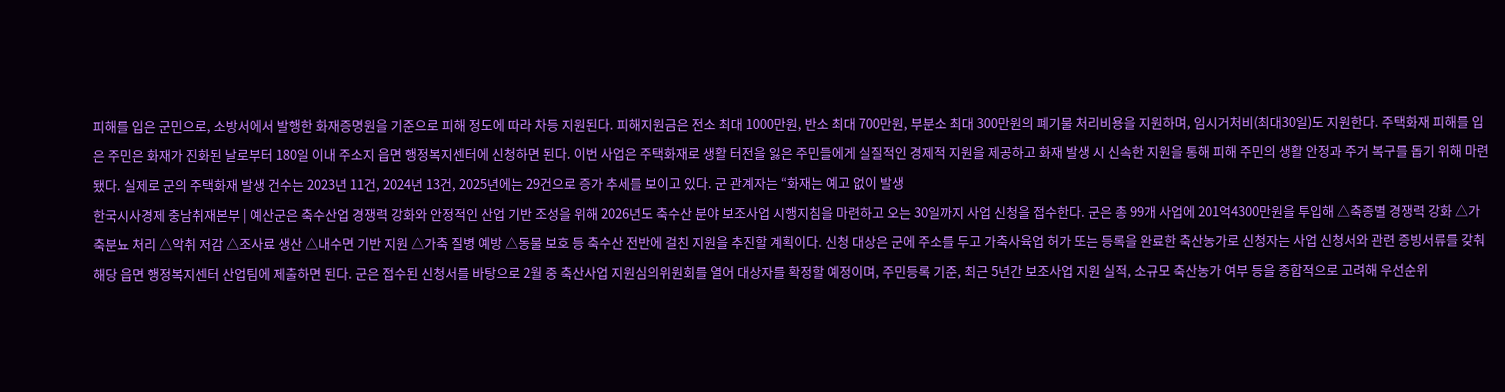피해를 입은 군민으로, 소방서에서 발행한 화재증명원을 기준으로 피해 정도에 따라 차등 지원된다. 피해지원금은 전소 최대 1000만원, 반소 최대 700만원, 부분소 최대 300만원의 폐기물 처리비용을 지원하며, 임시거처비(최대30일)도 지원한다. 주택화재 피해를 입은 주민은 화재가 진화된 날로부터 180일 이내 주소지 읍면 행정복지센터에 신청하면 된다. 이번 사업은 주택화재로 생활 터전을 잃은 주민들에게 실질적인 경제적 지원을 제공하고 화재 발생 시 신속한 지원을 통해 피해 주민의 생활 안정과 주거 복구를 돕기 위해 마련됐다. 실제로 군의 주택화재 발생 건수는 2023년 11건, 2024년 13건, 2025년에는 29건으로 증가 추세를 보이고 있다. 군 관계자는 “화재는 예고 없이 발생
한국시사경제 충남취재본부 | 예산군은 축수산업 경쟁력 강화와 안정적인 산업 기반 조성을 위해 2026년도 축수산 분야 보조사업 시행지침을 마련하고 오는 30일까지 사업 신청을 접수한다. 군은 총 99개 사업에 201억4300만원을 투입해 △축종별 경쟁력 강화 △가축분뇨 처리 △악취 저감 △조사료 생산 △내수면 기반 지원 △가축 질병 예방 △동물 보호 등 축수산 전반에 걸친 지원을 추진할 계획이다. 신청 대상은 군에 주소를 두고 가축사육업 허가 또는 등록을 완료한 축산농가로 신청자는 사업 신청서와 관련 증빙서류를 갖춰 해당 읍면 행정복지센터 산업팀에 제출하면 된다. 군은 접수된 신청서를 바탕으로 2월 중 축산사업 지원심의위원회를 열어 대상자를 확정할 예정이며, 주민등록 기준, 최근 5년간 보조사업 지원 실적, 소규모 축산농가 여부 등을 종합적으로 고려해 우선순위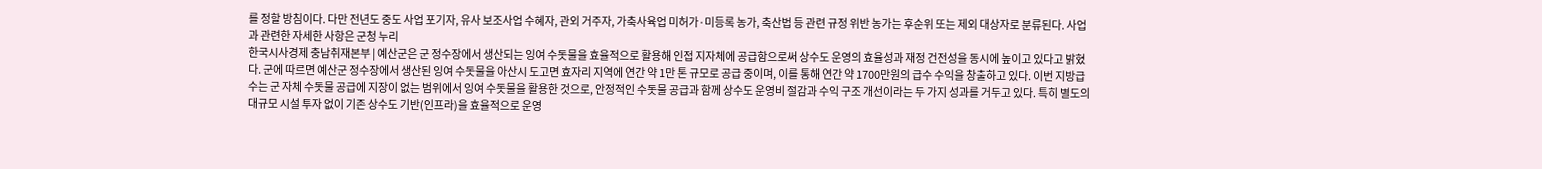를 정할 방침이다. 다만 전년도 중도 사업 포기자, 유사 보조사업 수혜자, 관외 거주자, 가축사육업 미허가·미등록 농가, 축산법 등 관련 규정 위반 농가는 후순위 또는 제외 대상자로 분류된다. 사업과 관련한 자세한 사항은 군청 누리
한국시사경제 충남취재본부 | 예산군은 군 정수장에서 생산되는 잉여 수돗물을 효율적으로 활용해 인접 지자체에 공급함으로써 상수도 운영의 효율성과 재정 건전성을 동시에 높이고 있다고 밝혔다. 군에 따르면 예산군 정수장에서 생산된 잉여 수돗물을 아산시 도고면 효자리 지역에 연간 약 1만 톤 규모로 공급 중이며, 이를 통해 연간 약 1700만원의 급수 수익을 창출하고 있다. 이번 지방급수는 군 자체 수돗물 공급에 지장이 없는 범위에서 잉여 수돗물을 활용한 것으로, 안정적인 수돗물 공급과 함께 상수도 운영비 절감과 수익 구조 개선이라는 두 가지 성과를 거두고 있다. 특히 별도의 대규모 시설 투자 없이 기존 상수도 기반(인프라)을 효율적으로 운영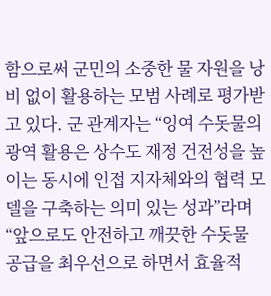함으로써 군민의 소중한 물 자원을 낭비 없이 활용하는 모범 사례로 평가받고 있다. 군 관계자는 “잉여 수돗물의 광역 활용은 상수도 재정 건전성을 높이는 동시에 인접 지자체와의 협력 모델을 구축하는 의미 있는 성과”라며 “앞으로도 안전하고 깨끗한 수돗물 공급을 최우선으로 하면서 효율적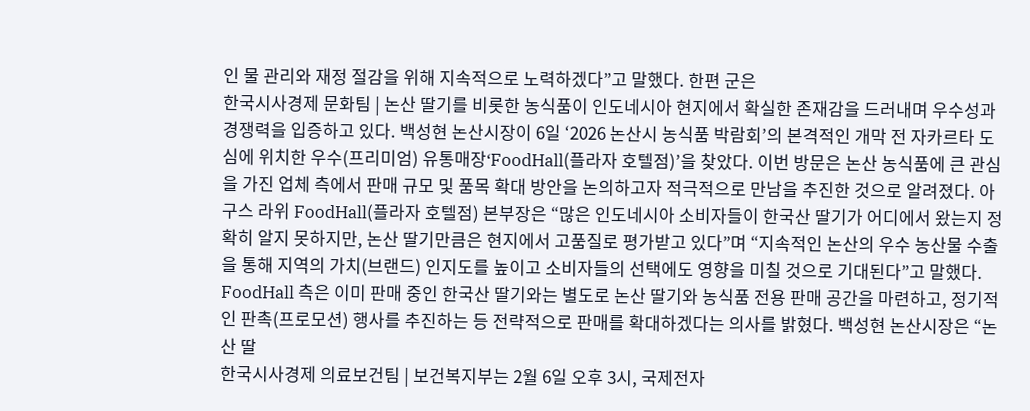인 물 관리와 재정 절감을 위해 지속적으로 노력하겠다”고 말했다. 한편 군은
한국시사경제 문화팀 | 논산 딸기를 비롯한 농식품이 인도네시아 현지에서 확실한 존재감을 드러내며 우수성과 경쟁력을 입증하고 있다. 백성현 논산시장이 6일 ‘2026 논산시 농식품 박람회’의 본격적인 개막 전 자카르타 도심에 위치한 우수(프리미엄) 유통매장‘FoodHall(플라자 호텔점)’을 찾았다. 이번 방문은 논산 농식품에 큰 관심을 가진 업체 측에서 판매 규모 및 품목 확대 방안을 논의하고자 적극적으로 만남을 추진한 것으로 알려졌다. 아구스 라위 FoodHall(플라자 호텔점) 본부장은 “많은 인도네시아 소비자들이 한국산 딸기가 어디에서 왔는지 정확히 알지 못하지만, 논산 딸기만큼은 현지에서 고품질로 평가받고 있다”며 “지속적인 논산의 우수 농산물 수출을 통해 지역의 가치(브랜드) 인지도를 높이고 소비자들의 선택에도 영향을 미칠 것으로 기대된다”고 말했다. FoodHall 측은 이미 판매 중인 한국산 딸기와는 별도로 논산 딸기와 농식품 전용 판매 공간을 마련하고, 정기적인 판촉(프로모션) 행사를 추진하는 등 전략적으로 판매를 확대하겠다는 의사를 밝혔다. 백성현 논산시장은 “논산 딸
한국시사경제 의료보건팀 | 보건복지부는 2월 6일 오후 3시, 국제전자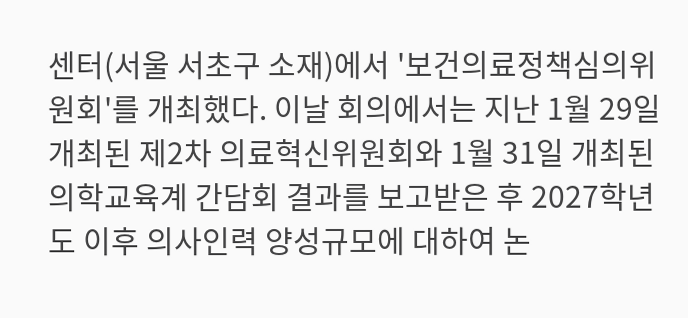센터(서울 서초구 소재)에서 '보건의료정책심의위원회'를 개최했다. 이날 회의에서는 지난 1월 29일 개최된 제2차 의료혁신위원회와 1월 31일 개최된 의학교육계 간담회 결과를 보고받은 후 2027학년도 이후 의사인력 양성규모에 대하여 논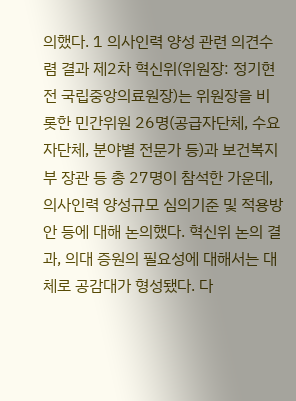의했다. 1 의사인력 양성 관련 의견수렴 결과 제2차 혁신위(위원장: 정기현 전 국립중앙의료원장)는 위원장을 비롯한 민간위원 26명(공급자단체, 수요자단체, 분야별 전문가 등)과 보건복지부 장관 등 총 27명이 참석한 가운데, 의사인력 양성규모 심의기준 및 적용방안 등에 대해 논의했다. 혁신위 논의 결과, 의대 증원의 필요성에 대해서는 대체로 공감대가 형성됐다. 다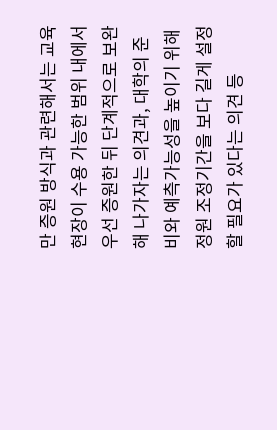만 증원 방식과 관련해서는 교육 현장이 수용 가능한 범위 내에서 우선 증원한 뒤 단계적으로 보완해 나가자는 의견과, 대학의 준비와 예측가능성을 높이기 위해 정원 조정기간을 보다 길게 설정할 필요가 있다는 의견 등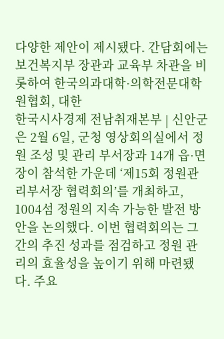다양한 제안이 제시됐다. 간담회에는 보건복지부 장관과 교육부 차관을 비롯하여 한국의과대학·의학전문대학원협회, 대한
한국시사경제 전남취재본부 | 신안군은 2월 6일, 군청 영상회의실에서 정원 조성 및 관리 부서장과 14개 읍·면장이 참석한 가운데 ‘제15회 정원관리부서장 협력회의’를 개최하고, 1004섬 정원의 지속 가능한 발전 방안을 논의했다. 이번 협력회의는 그간의 추진 성과를 점검하고 정원 관리의 효율성을 높이기 위해 마련됐다. 주요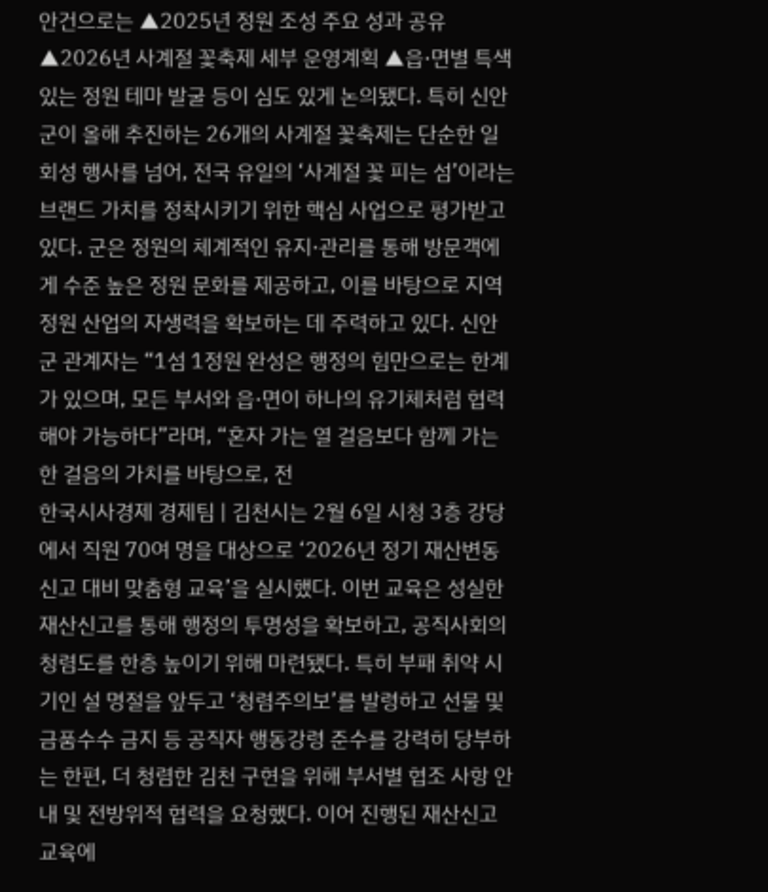안건으로는 ▲2025년 정원 조성 주요 성과 공유 ▲2026년 사계절 꽃축제 세부 운영계획 ▲읍·면별 특색 있는 정원 테마 발굴 등이 심도 있게 논의됐다. 특히 신안군이 올해 추진하는 26개의 사계절 꽃축제는 단순한 일회성 행사를 넘어, 전국 유일의 ‘사계절 꽃 피는 섬’이라는 브랜드 가치를 정착시키기 위한 핵심 사업으로 평가받고 있다. 군은 정원의 체계적인 유지·관리를 통해 방문객에게 수준 높은 정원 문화를 제공하고, 이를 바탕으로 지역 정원 산업의 자생력을 확보하는 데 주력하고 있다. 신안군 관계자는 “1섬 1정원 완성은 행정의 힘만으로는 한계가 있으며, 모든 부서와 읍·면이 하나의 유기체처럼 협력해야 가능하다”라며, “혼자 가는 열 걸음보다 함께 가는 한 걸음의 가치를 바탕으로, 전
한국시사경제 경제팀 | 김천시는 2월 6일 시청 3층 강당에서 직원 70여 명을 대상으로 ‘2026년 정기 재산변동신고 대비 맞춤형 교육’을 실시했다. 이번 교육은 성실한 재산신고를 통해 행정의 투명성을 확보하고, 공직사회의 청렴도를 한층 높이기 위해 마련됐다. 특히 부패 취약 시기인 설 명절을 앞두고 ‘청렴주의보’를 발령하고 선물 및 금품수수 금지 등 공직자 행동강령 준수를 강력히 당부하는 한편, 더 청렴한 김천 구현을 위해 부서별 협조 사항 안내 및 전방위적 협력을 요청했다. 이어 진행된 재산신고 교육에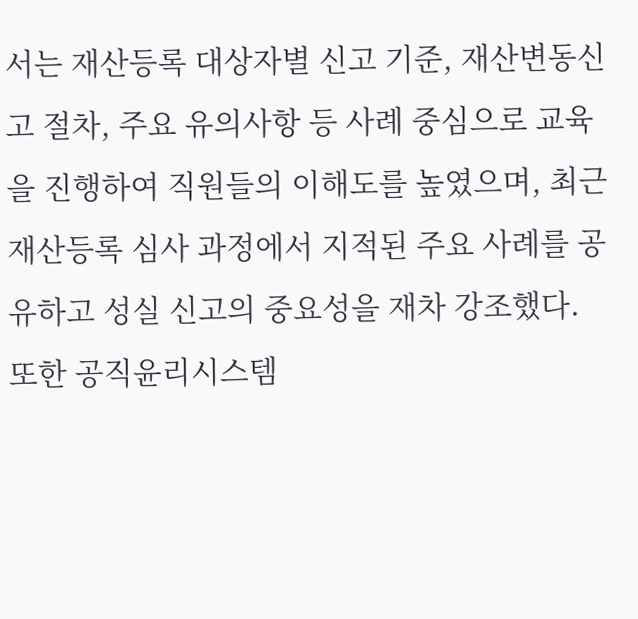서는 재산등록 대상자별 신고 기준, 재산변동신고 절차, 주요 유의사항 등 사례 중심으로 교육을 진행하여 직원들의 이해도를 높였으며, 최근 재산등록 심사 과정에서 지적된 주요 사례를 공유하고 성실 신고의 중요성을 재차 강조했다. 또한 공직윤리시스템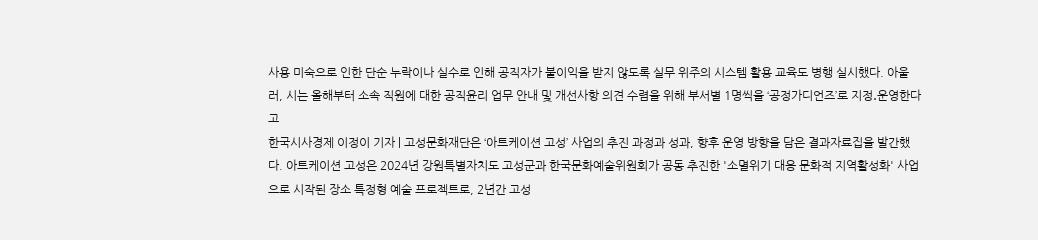사용 미숙으로 인한 단순 누락이나 실수로 인해 공직자가 불이익을 받지 않도록 실무 위주의 시스템 활용 교육도 병행 실시했다. 아울러, 시는 올해부터 소속 직원에 대한 공직윤리 업무 안내 및 개선사항 의견 수렴을 위해 부서별 1명씩을 ‘공정가디언즈’로 지정․운영한다고
한국시사경제 이정이 기자 | 고성문화재단은 ‘아트케이션 고성’ 사업의 추진 과정과 성과, 향후 운영 방향을 담은 결과자료집을 발간했다. 아트케이션 고성은 2024년 강원특별자치도 고성군과 한국문화예술위원회가 공동 추진한 '소멸위기 대응 문화적 지역활성화' 사업으로 시작된 장소 특정형 예술 프로젝트로, 2년간 고성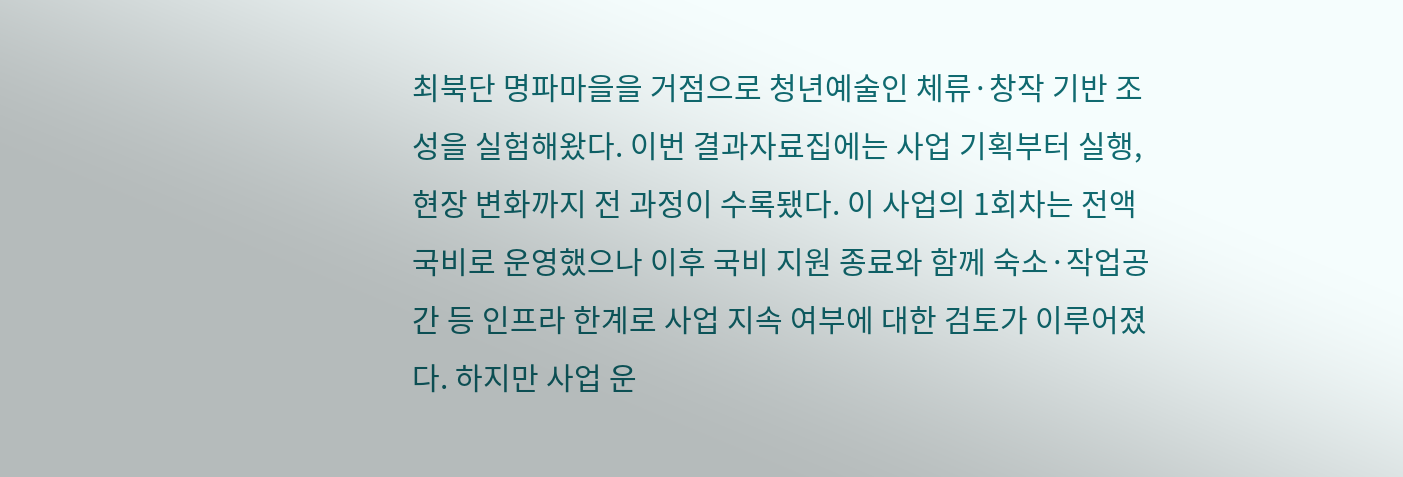최북단 명파마을을 거점으로 청년예술인 체류·창작 기반 조성을 실험해왔다. 이번 결과자료집에는 사업 기획부터 실행, 현장 변화까지 전 과정이 수록됐다. 이 사업의 1회차는 전액 국비로 운영했으나 이후 국비 지원 종료와 함께 숙소·작업공간 등 인프라 한계로 사업 지속 여부에 대한 검토가 이루어졌다. 하지만 사업 운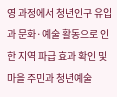영 과정에서 청년인구 유입과 문화·예술 활동으로 인한 지역 파급 효과 확인 및 마을 주민과 청년예술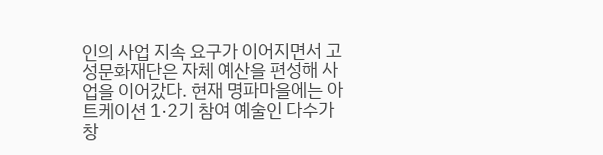인의 사업 지속 요구가 이어지면서 고성문화재단은 자체 예산을 편성해 사업을 이어갔다. 현재 명파마을에는 아트케이션 1·2기 참여 예술인 다수가 창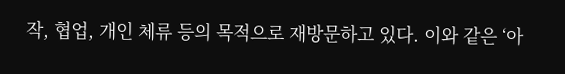작, 협업, 개인 체류 등의 목적으로 재방문하고 있다. 이와 같은 ‘아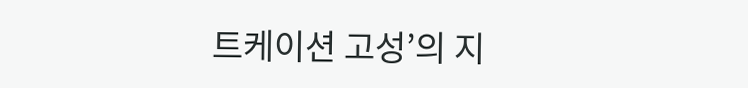트케이션 고성’의 지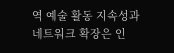역 예술 활동 지속성과 네트워크 확장은 인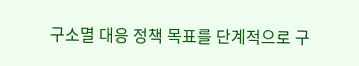구소멸 대응 정책 목표를 단계적으로 구